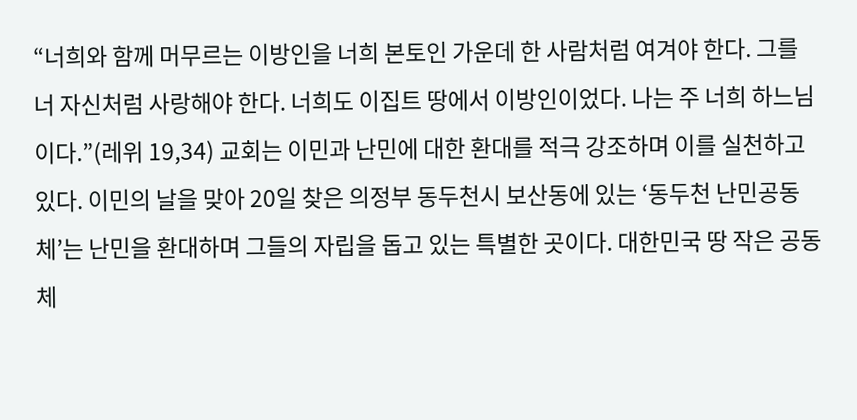“너희와 함께 머무르는 이방인을 너희 본토인 가운데 한 사람처럼 여겨야 한다. 그를 너 자신처럼 사랑해야 한다. 너희도 이집트 땅에서 이방인이었다. 나는 주 너희 하느님이다.”(레위 19,34) 교회는 이민과 난민에 대한 환대를 적극 강조하며 이를 실천하고 있다. 이민의 날을 맞아 20일 찾은 의정부 동두천시 보산동에 있는 ‘동두천 난민공동체’는 난민을 환대하며 그들의 자립을 돕고 있는 특별한 곳이다. 대한민국 땅 작은 공동체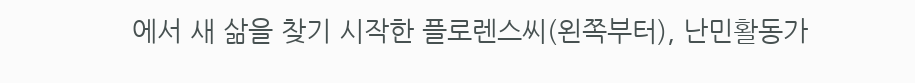에서 새 삶을 찾기 시작한 플로렌스씨(왼쪽부터), 난민활동가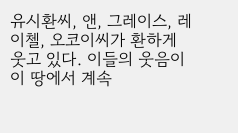유시환씨, 앤, 그레이스, 레이첼, 오코이씨가 환하게 웃고 있다. 이들의 웃음이 이 땅에서 계속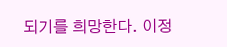되기를 희망한다. 이정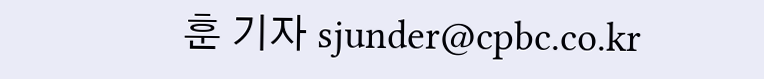훈 기자 sjunder@cpbc.co.kr